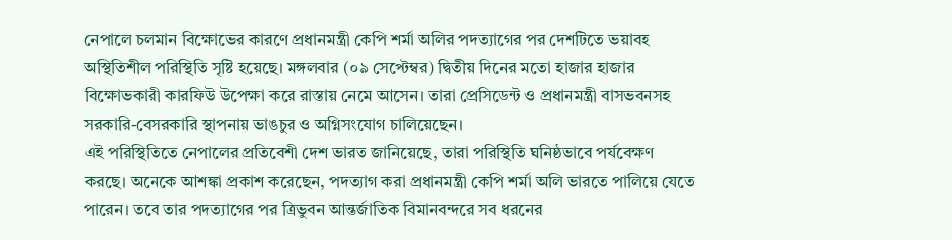নেপালে চলমান বিক্ষোভের কারণে প্রধানমন্ত্রী কেপি শর্মা অলির পদত্যাগের পর দেশটিতে ভয়াবহ অস্থিতিশীল পরিস্থিতি সৃষ্টি হয়েছে। মঙ্গলবার (০৯ সেপ্টেম্বর) দ্বিতীয় দিনের মতো হাজার হাজার বিক্ষোভকারী কারফিউ উপেক্ষা করে রাস্তায় নেমে আসেন। তারা প্রেসিডেন্ট ও প্রধানমন্ত্রী বাসভবনসহ সরকারি-বেসরকারি স্থাপনায় ভাঙচুর ও অগ্নিসংযোগ চালিয়েছেন।
এই পরিস্থিতিতে নেপালের প্রতিবেশী দেশ ভারত জানিয়েছে, তারা পরিস্থিতি ঘনিষ্ঠভাবে পর্যবেক্ষণ করছে। অনেকে আশঙ্কা প্রকাশ করেছেন, পদত্যাগ করা প্রধানমন্ত্রী কেপি শর্মা অলি ভারতে পালিয়ে যেতে পারেন। তবে তার পদত্যাগের পর ত্রিভুবন আন্তর্জাতিক বিমানবন্দরে সব ধরনের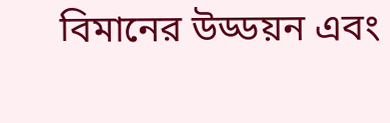বিমানের উড্ডয়ন এবং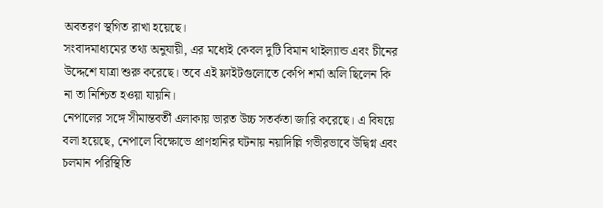অবতরণ স্থগিত রাখা হয়েছে।
সংবাদমাধ্যমের তথ্য অনুযায়ী, এর মধ্যেই কেবল দুটি বিমান থাইল্যান্ড এবং চীনের উদ্দেশে যাত্রা শুরু করেছে। তবে এই ফ্লাইটগুলোতে কেপি শর্মা অলি ছিলেন কি না তা নিশ্চিত হওয়া যায়নি।
নেপালের সঙ্গে সীমান্তবর্তী এলাকায় ভারত উচ্চ সতর্কতা জারি করেছে। এ বিষয়ে বলা হয়েছে, নেপালে বিক্ষোভে প্রাণহানির ঘটনায় নয়াদিল্লি গভীরভাবে উদ্বিগ্ন এবং চলমান পরিস্থিতি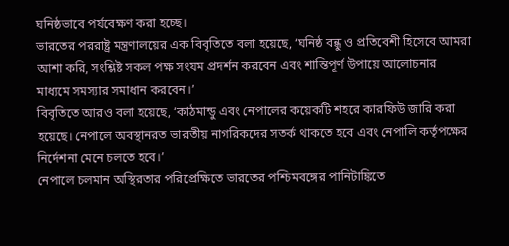ঘনিষ্ঠভাবে পর্যবেক্ষণ করা হচ্ছে।
ভারতের পররাষ্ট্র মন্ত্রণালয়ের এক বিবৃতিতে বলা হয়েছে, ‘ঘনিষ্ঠ বন্ধু ও প্রতিবেশী হিসেবে আমরা আশা করি, সংশ্লিষ্ট সকল পক্ষ সংযম প্রদর্শন করবেন এবং শান্তিপূর্ণ উপায়ে আলোচনার মাধ্যমে সমস্যার সমাধান করবেন।’
বিবৃতিতে আরও বলা হয়েছে, ‘কাঠমান্ডু এবং নেপালের কয়েকটি শহরে কারফিউ জারি করা হয়েছে। নেপালে অবস্থানরত ভারতীয় নাগরিকদের সতর্ক থাকতে হবে এবং নেপালি কর্তৃপক্ষের নির্দেশনা মেনে চলতে হবে।’
নেপালে চলমান অস্থিরতার পরিপ্রেক্ষিতে ভারতের পশ্চিমবঙ্গের পানিটাঙ্কিতে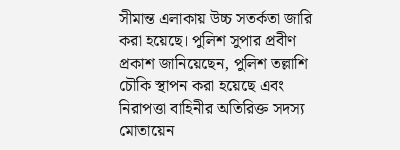সীমান্ত এলাকায় উচ্চ সতর্কতা জারি করা হয়েছে। পুলিশ সুপার প্রবীণ প্রকাশ জানিয়েছেন, পুলিশ তল্লাশি চৌকি স্থাপন করা হয়েছে এবং নিরাপত্তা বাহিনীর অতিরিক্ত সদস্য মোতায়েন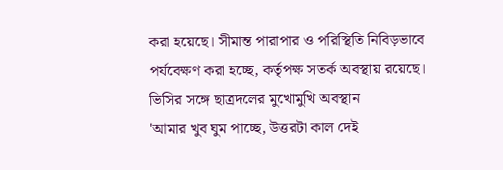করা হয়েছে। সীমান্ত পারাপার ও পরিস্থিতি নিবিড়ভাবে পর্যবেক্ষণ করা হচ্ছে, কর্তৃপক্ষ সতর্ক অবস্থায় রয়েছে।
ভিসির সঙ্গে ছাত্রদলের মুখোমুখি অবস্থান
'আমার খুব ঘুম পাচ্ছে, উত্তরটা কাল দেই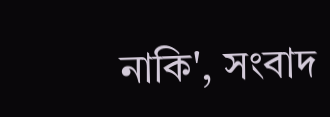নাকি', সংবাদ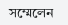সম্মেলেন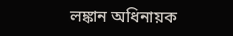লঙ্কান অধিনায়ক